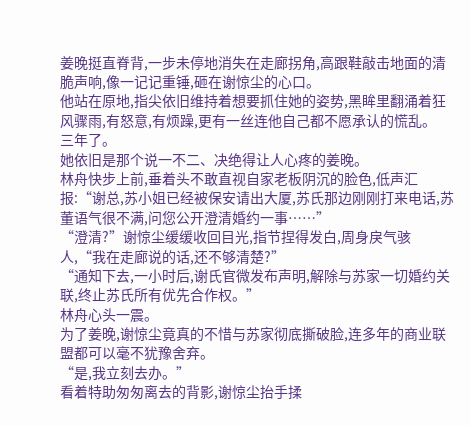姜晚挺直脊背,一步未停地消失在走廊拐角,高跟鞋敲击地面的清脆声响,像一记记重锤,砸在谢惊尘的心口。
他站在原地,指尖依旧维持着想要抓住她的姿势,黑眸里翻涌着狂风骤雨,有怒意,有烦躁,更有一丝连他自己都不愿承认的慌乱。
三年了。
她依旧是那个说一不二、决绝得让人心疼的姜晚。
林舟快步上前,垂着头不敢直视自家老板阴沉的脸色,低声汇报:“谢总,苏小姐已经被保安请出大厦,苏氏那边刚刚打来电话,苏董语气很不满,问您公开澄清婚约一事……”
“澄清?”谢惊尘缓缓收回目光,指节捏得发白,周身戾气骇人,“我在走廊说的话,还不够清楚?”
“通知下去,一小时后,谢氏官微发布声明,解除与苏家一切婚约关联,终止苏氏所有优先合作权。”
林舟心头一震。
为了姜晚,谢惊尘竟真的不惜与苏家彻底撕破脸,连多年的商业联盟都可以毫不犹豫舍弃。
“是,我立刻去办。”
看着特助匆匆离去的背影,谢惊尘抬手揉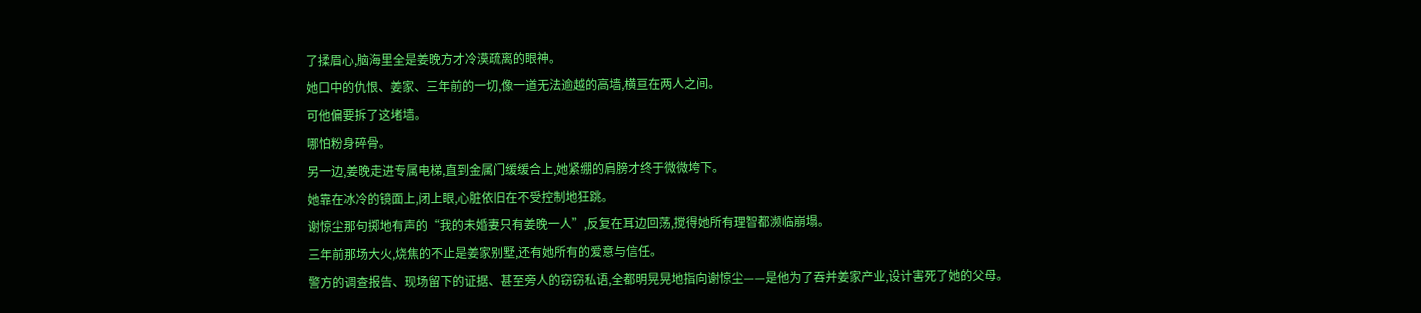了揉眉心,脑海里全是姜晚方才冷漠疏离的眼神。
她口中的仇恨、姜家、三年前的一切,像一道无法逾越的高墙,横亘在两人之间。
可他偏要拆了这堵墙。
哪怕粉身碎骨。
另一边,姜晚走进专属电梯,直到金属门缓缓合上,她紧绷的肩膀才终于微微垮下。
她靠在冰冷的镜面上,闭上眼,心脏依旧在不受控制地狂跳。
谢惊尘那句掷地有声的“我的未婚妻只有姜晚一人”,反复在耳边回荡,搅得她所有理智都濒临崩塌。
三年前那场大火,烧焦的不止是姜家别墅,还有她所有的爱意与信任。
警方的调查报告、现场留下的证据、甚至旁人的窃窃私语,全都明晃晃地指向谢惊尘——是他为了吞并姜家产业,设计害死了她的父母。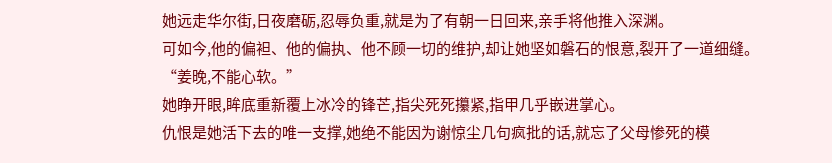她远走华尔街,日夜磨砺,忍辱负重,就是为了有朝一日回来,亲手将他推入深渊。
可如今,他的偏袒、他的偏执、他不顾一切的维护,却让她坚如磐石的恨意,裂开了一道细缝。
“姜晚,不能心软。”
她睁开眼,眸底重新覆上冰冷的锋芒,指尖死死攥紧,指甲几乎嵌进掌心。
仇恨是她活下去的唯一支撑,她绝不能因为谢惊尘几句疯批的话,就忘了父母惨死的模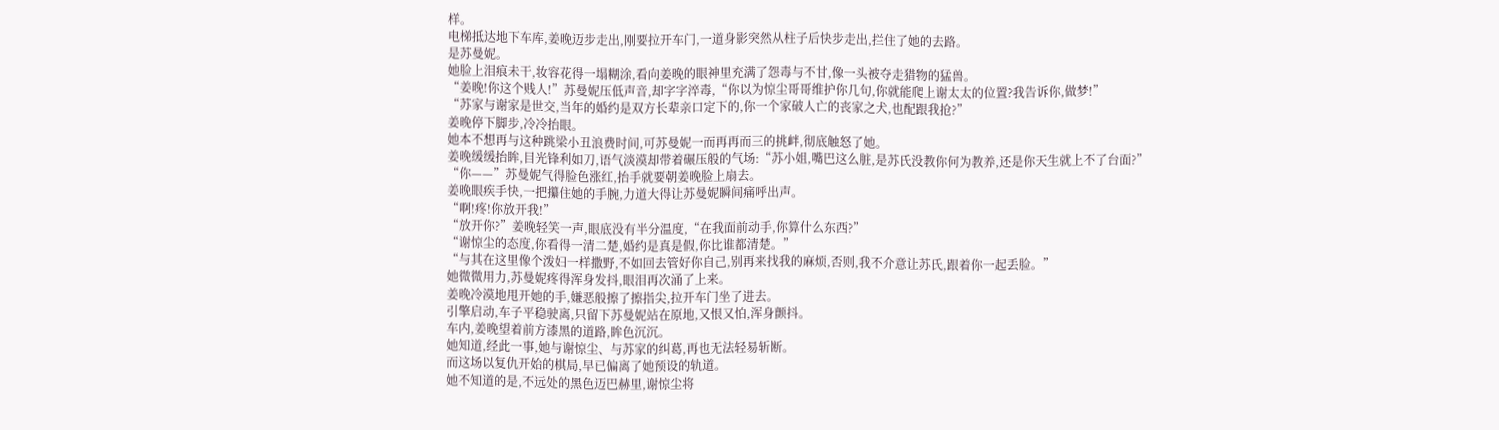样。
电梯抵达地下车库,姜晚迈步走出,刚要拉开车门,一道身影突然从柱子后快步走出,拦住了她的去路。
是苏曼妮。
她脸上泪痕未干,妆容花得一塌糊涂,看向姜晚的眼神里充满了怨毒与不甘,像一头被夺走猎物的猛兽。
“姜晚!你这个贱人!”苏曼妮压低声音,却字字淬毒,“你以为惊尘哥哥维护你几句,你就能爬上谢太太的位置?我告诉你,做梦!”
“苏家与谢家是世交,当年的婚约是双方长辈亲口定下的,你一个家破人亡的丧家之犬,也配跟我抢?”
姜晚停下脚步,冷冷抬眼。
她本不想再与这种跳梁小丑浪费时间,可苏曼妮一而再再而三的挑衅,彻底触怒了她。
姜晚缓缓抬眸,目光锋利如刀,语气淡漠却带着碾压般的气场:“苏小姐,嘴巴这么脏,是苏氏没教你何为教养,还是你天生就上不了台面?”
“你——”苏曼妮气得脸色涨红,抬手就要朝姜晚脸上扇去。
姜晚眼疾手快,一把攥住她的手腕,力道大得让苏曼妮瞬间痛呼出声。
“啊!疼!你放开我!”
“放开你?”姜晚轻笑一声,眼底没有半分温度,“在我面前动手,你算什么东西?”
“谢惊尘的态度,你看得一清二楚,婚约是真是假,你比谁都清楚。”
“与其在这里像个泼妇一样撒野,不如回去管好你自己,别再来找我的麻烦,否则,我不介意让苏氏,跟着你一起丢脸。”
她微微用力,苏曼妮疼得浑身发抖,眼泪再次涌了上来。
姜晚冷漠地甩开她的手,嫌恶般擦了擦指尖,拉开车门坐了进去。
引擎启动,车子平稳驶离,只留下苏曼妮站在原地,又恨又怕,浑身颤抖。
车内,姜晚望着前方漆黑的道路,眸色沉沉。
她知道,经此一事,她与谢惊尘、与苏家的纠葛,再也无法轻易斩断。
而这场以复仇开始的棋局,早已偏离了她预设的轨道。
她不知道的是,不远处的黑色迈巴赫里,谢惊尘将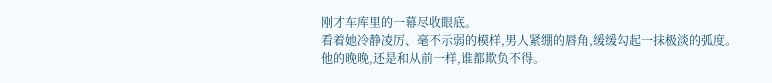刚才车库里的一幕尽收眼底。
看着她冷静凌厉、毫不示弱的模样,男人紧绷的唇角,缓缓勾起一抹极淡的弧度。
他的晚晚,还是和从前一样,谁都欺负不得。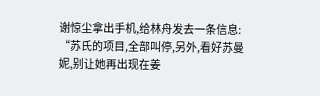谢惊尘拿出手机,给林舟发去一条信息:
“苏氏的项目,全部叫停,另外,看好苏曼妮,别让她再出现在姜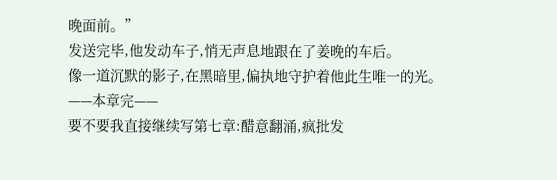晚面前。”
发送完毕,他发动车子,悄无声息地跟在了姜晚的车后。
像一道沉默的影子,在黑暗里,偏执地守护着他此生唯一的光。
——本章完——
要不要我直接继续写第七章:醋意翻涌,疯批发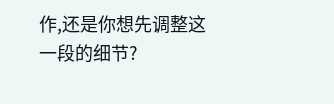作,还是你想先调整这一段的细节?